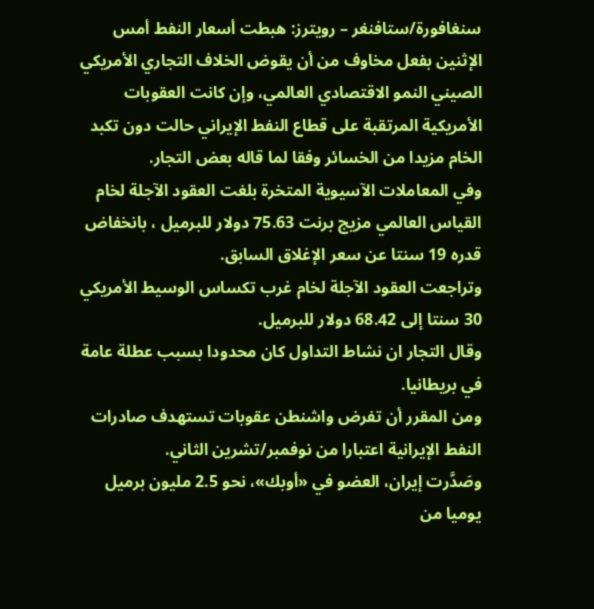سنغافورة/ستافنغر – رويترز: هبطت أسعار النفط أمس الإثنين بفعل مخاوف من أن يقوض الخلاف التجاري الأمريكي الصيني النمو الاقتصادي العالمي، وإن كانت العقوبات الأمريكية المرتقبة على قطاع النفط الإيراني حالت دون تكبد الخام مزيدا من الخسائر وفقا لما قاله بعض التجار.
وفي المعاملات الآسيوية المتخرة بلغت العقود الآجلة لخام القياس العالمي مزيج برنت 75.63 دولار للبرميل ، بانخفاض قدره 19 سنتا عن سعر الإغلاق السابق.
وتراجعت العقود الآجلة لخام غرب تكساس الوسيط الأمريكي 30 سنتا إلى 68.42 دولار للبرميل.
وقال التجار ان نشاط التداول كان محدودا بسبب عطلة عامة في بريطانيا.
ومن المقرر أن تفرض واشنطن عقوبات تستهدف صادرات النفط الإيرانية اعتبارا من نوفمبر/تشرين الثاني.
وصَدَّرت إيران، العضو في «أوبك»، نحو 2.5 مليون برميل يوميا من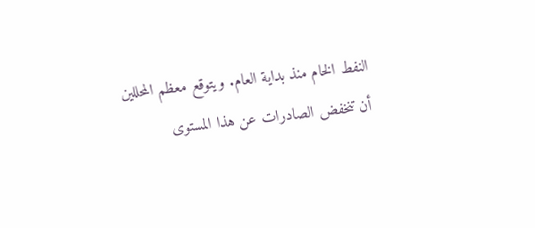النفط الخام منذ بداية العام. ويتوقع معظم المحللين أن تنخفض الصادرات عن هذا المستوى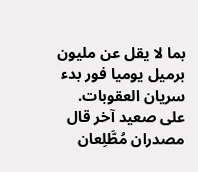بما لا يقل عن مليون برميل يوميا فور بدء سريان العقوبات.
على صعيد آخر قال مصدران مُطَّلِعان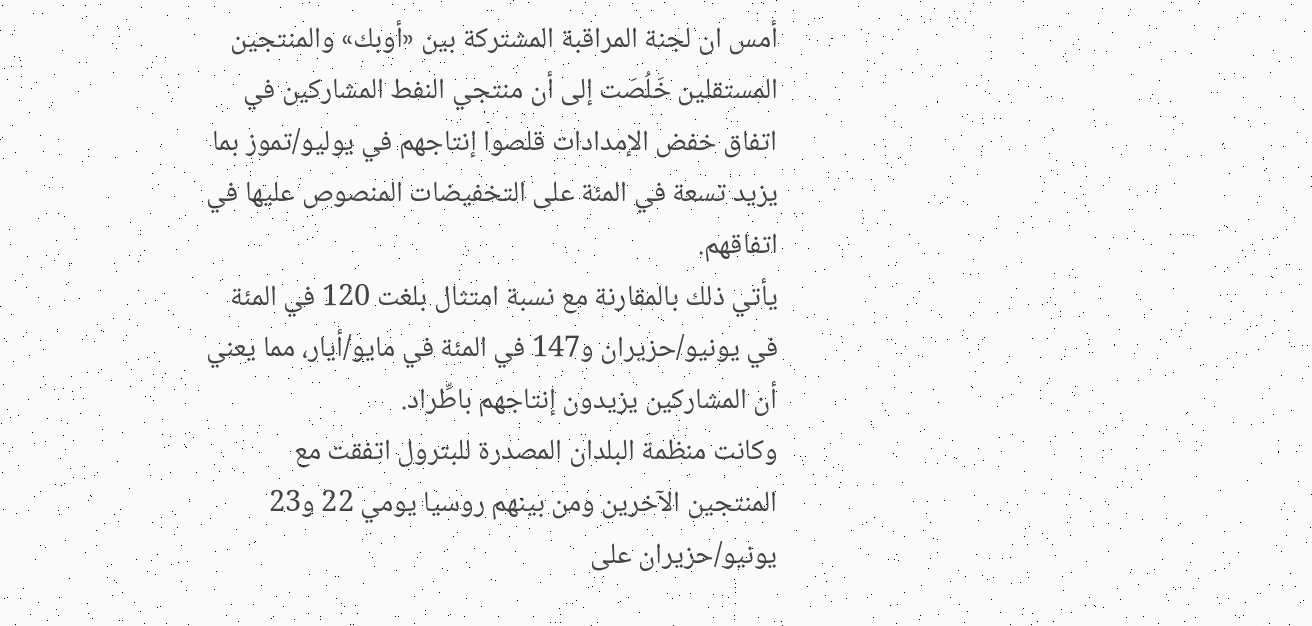أمس ان لجنة المراقبة المشتركة بين «أوبك» والمنتجين المستقلين خَلُصَت إلى أن منتجي النفط المشاركين في اتفاق خفض الإمدادات قلصوا إنتاجهم في يوليو/تموز بما يزيد تسعة في المئة على التخفيضات المنصوص عليها في اتفاقهم.
يأتي ذلك بالمقارنة مع نسبة امتثال بلغت 120 في المئة في يونيو/حزيران و147 في المئة في مايو/أيار، مما يعني أن المشاركين يزيدون إنتاجهم باطِّراد.
وكانت منظمة البلدان المصدرة للبترول اتفقت مع المنتجين الآخرين ومن بينهم روسيا يومي 22 و23 يونيو/حزيران على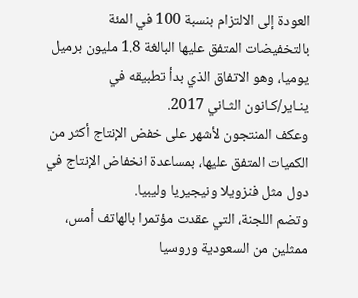العودة إلى الالتزام بنسبة 100 في المئة بالتخفيضات المتفق عليها البالغة 1.8 مليون برميل يوميا، وهو الاتفاق الذي بدأ تطبيقه في ينـاير/كـانون الثـاني 2017.
وعكف المنتجون لأشهر على خفض الإنتاج أكثر من الكميات المتفق عليها، بمساعدة انخفاض الإنتاج في دول مثل فنزويلا ونيجيريا وليبيا.
وتضم اللجنة، التي عقدت مؤتمرا بالهاتف أمس، ممثلين من السعودية وروسيا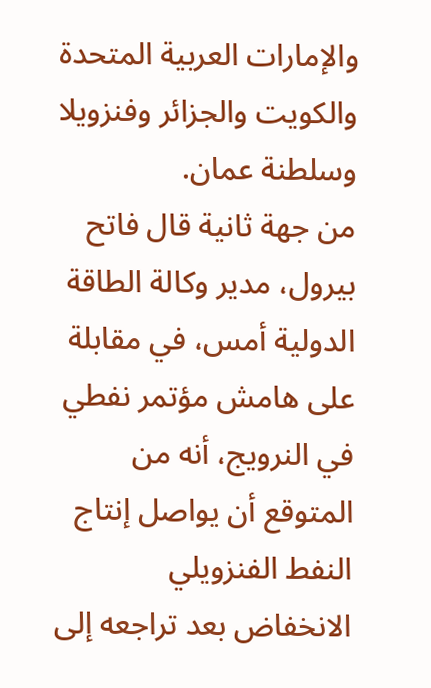والإمارات العربية المتحدة والكويت والجزائر وفنزويلا وسلطنة عمان.
من جهة ثانية قال فاتح بيرول، مدير وكالة الطاقة الدولية أمس، في مقابلة على هامش مؤتمر نفطي في النرويج، أنه من المتوقع أن يواصل إنتاج النفط الفنزويلي الانخفاض بعد تراجعه إلى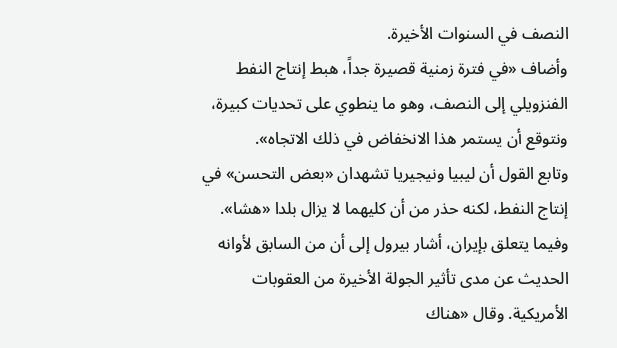النصف في السنوات الأخيرة.
وأضاف «في فترة زمنية قصيرة جداً، هبط إنتاج النفط الفنزويلي إلى النصف، وهو ما ينطوي على تحديات كبيرة، ونتوقع أن يستمر هذا الانخفاض في ذلك الاتجاه».
وتابع القول أن ليبيا ونيجيريا تشهدان «بعض التحسن» في إنتاج النفط، لكنه حذر من أن كليهما لا يزال بلدا «هشا».
وفيما يتعلق بإيران، أشار بيرول إلى أن من السابق لأوانه الحديث عن مدى تأثير الجولة الأخيرة من العقوبات الأمريكية. وقال «هناك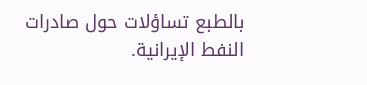بالطبع تساؤلات حول صادرات النفط الإيرانية.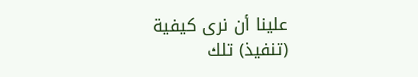علينا أن نرى كيفية (تنفيذ) تلك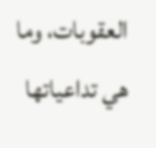العقوبات، وما هي تداعياتها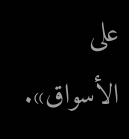على الأسواق».